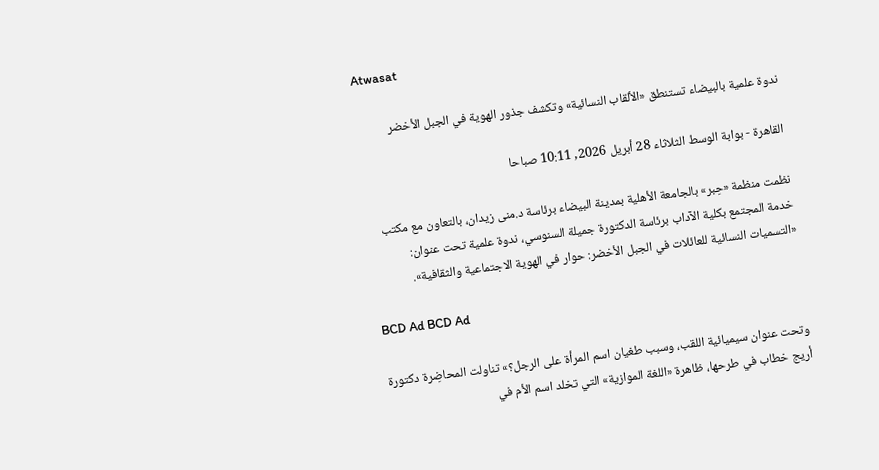Atwasat

ندوة علمية بالبيضاء تستنطق «الألقاب النسائية» وتكشف جذور الهوية في الجبل الأخضر

القاهرة - بوابة الوسط الثلاثاء 28 أبريل 2026, 10:11 صباحا

نظمت منظمة «حِبر» بالجامعة الأهلية بمدينة البيضاء برئاسة د.منى زيدان، بالتعاون مع مكتب خدمة المجتمع بكلية الآداب برئاسة الدكتورة جميلة السنوسي، ندوة علمية تحت عنوان: «التسميات النسائية للعائلات في الجبل الأخضر: حوار في الهوية الاجتماعية والثقافية».

BCD Ad BCD Ad

وتحت عنوان سيميائية اللقب، وسبب طغيان اسم المرأة على الرجل؟» تناولت المحاضِرة دكتورة أريج خطاب في طرحها، ظاهرة «اللغة الموازية» التي تخلد اسم الأم في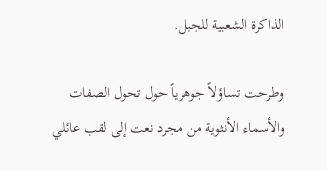الذاكرة الشعبية للجبل.

وطرحت تساؤلاً جوهرياً حول تحول الصفات والأسماء الأنثوية من مجرد نعت إلى لقب عائلي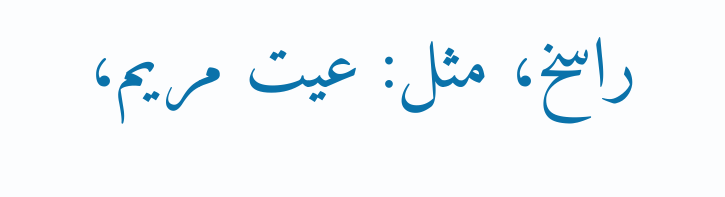راسخ، مثل: عيت مريم،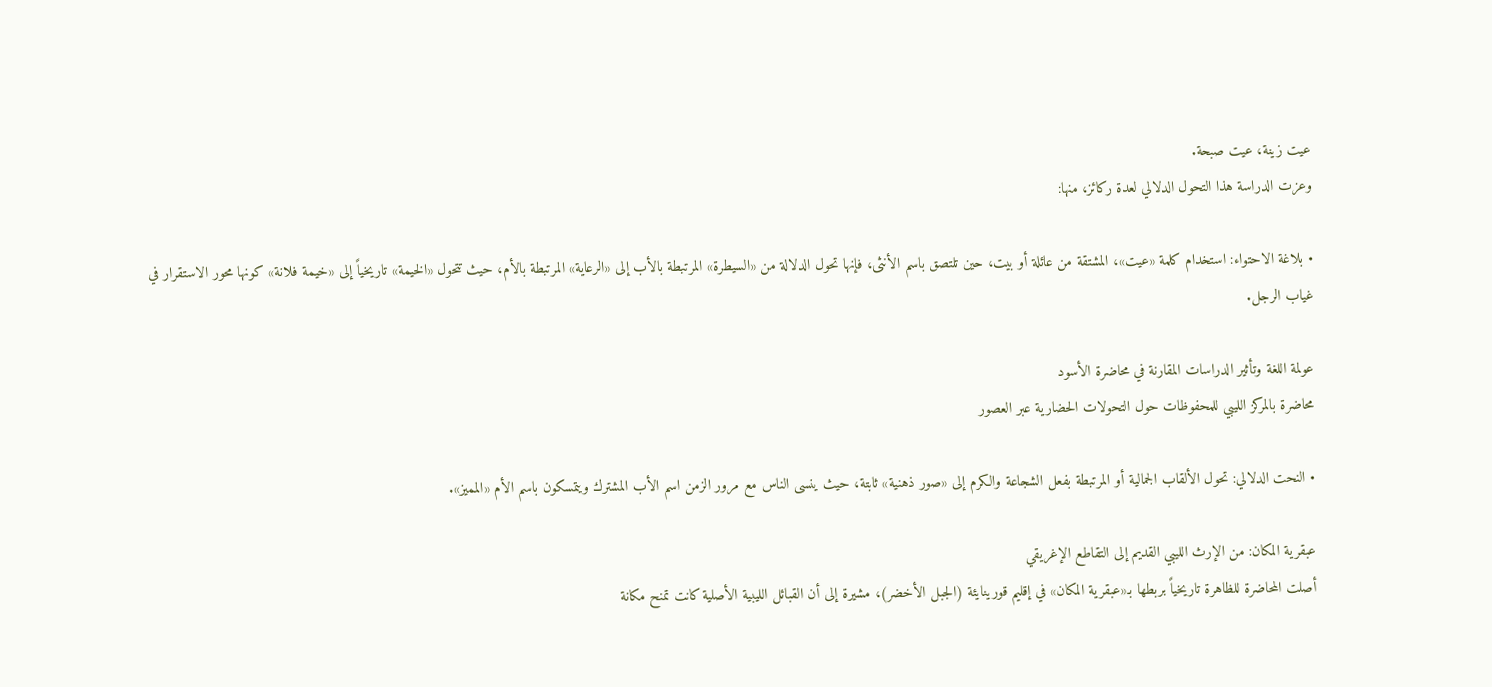عيت زينة، عيت صبحة.
وعزت الدراسة هذا التحول الدلالي لعدة ركائز، منها:

• بلاغة الاحتواء: استخدام كلمة «عيت»، المشتقة من عائلة أو بيت، حين تلتصق باسم الأنثى، فإنها تحول الدلالة من «السيطرة» المرتبطة بالأب إلى «الرعاية» المرتبطة بالأم، حيث تتحول «الخيمة» تاريخياً إلى «خيمة فلانة» كونها محور الاستقرار في غياب الرجل.

عولمة اللغة وتأثير الدراسات المقارنة في محاضرة الأسود
محاضرة بالمركز الليبي للمحفوظات حول التحولات الحضارية عبر العصور

• النحت الدلالي: تحول الألقاب الجمالية أو المرتبطة بفعل الشجاعة والكرم إلى «صور ذهنية» ثابتة، حيث ينسى الناس مع مرور الزمن اسم الأب المشترك ويتمسكون باسم الأم «المميز».

عبقرية المكان: من الإرث الليبي القديم إلى التقاطع الإغريقي
أصلت المحاضرة للظاهرة تاريخياً بربطها بـ«عبقرية المكان» في إقليم قورينايئة (الجبل الأخضر)، مشيرة إلى أن القبائل الليبية الأصلية كانت تمنح مكانة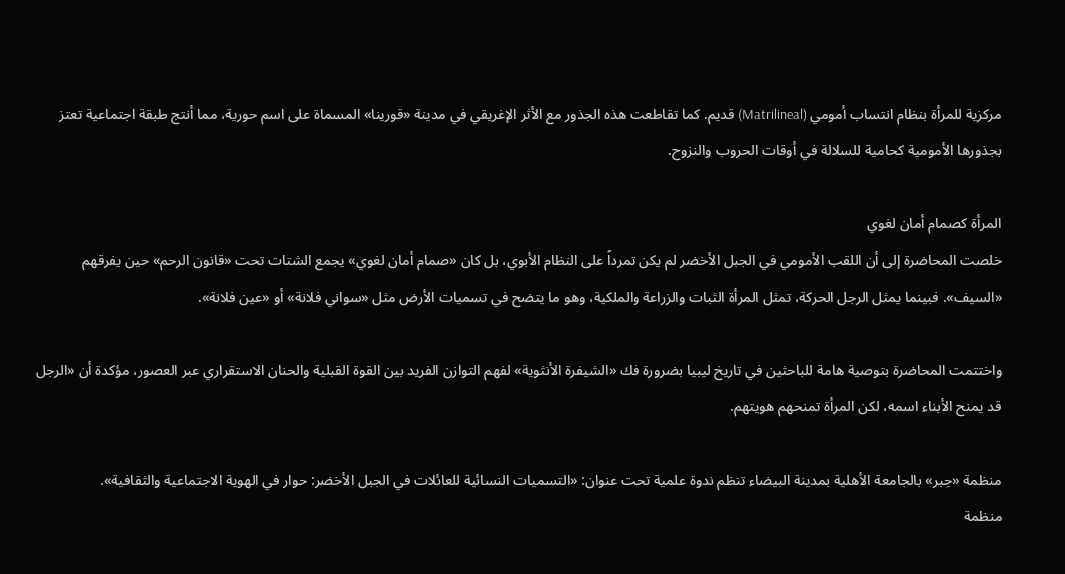مركزية للمرأة بنظام انتساب أمومي (Matrilineal) قديم. كما تقاطعت هذه الجذور مع الأثر الإغريقي في مدينة «قورينا» المسماة على اسم حورية، مما أنتج طبقة اجتماعية تعتز بجذورها الأمومية كحامية للسلالة في أوقات الحروب والنزوح.

المرأة كصمام أمان لغوي
خلصت المحاضرة إلى أن اللقب الأمومي في الجبل الأخضر لم يكن تمرداً على النظام الأبوي، بل كان «صمام أمان لغوي» يجمع الشتات تحت «قانون الرحم» حين يفرقهم «السيف». فبينما يمثل الرجل الحركة، تمثل المرأة الثبات والزراعة والملكية، وهو ما يتضح في تسميات الأرض مثل «سواني فلانة» أو «عين فلانة».

واختتمت المحاضرة بتوصية هامة للباحثين في تاريخ ليبيا بضرورة فك «الشيفرة الأنثوية» لفهم التوازن الفريد بين القوة القبلية والحنان الاستقراري عبر العصور، مؤكدة أن «الرجل قد يمنح الأبناء اسمه، لكن المرأة تمنحهم هويتهم.

منظمة «حِبر» بالجامعة الأهلية بمدينة البيضاء تنظم ندوة علمية تحت عنوان: «التسميات النسائية للعائلات في الجبل الأخضر: حوار في الهوية الاجتماعية والثقافية».
منظمة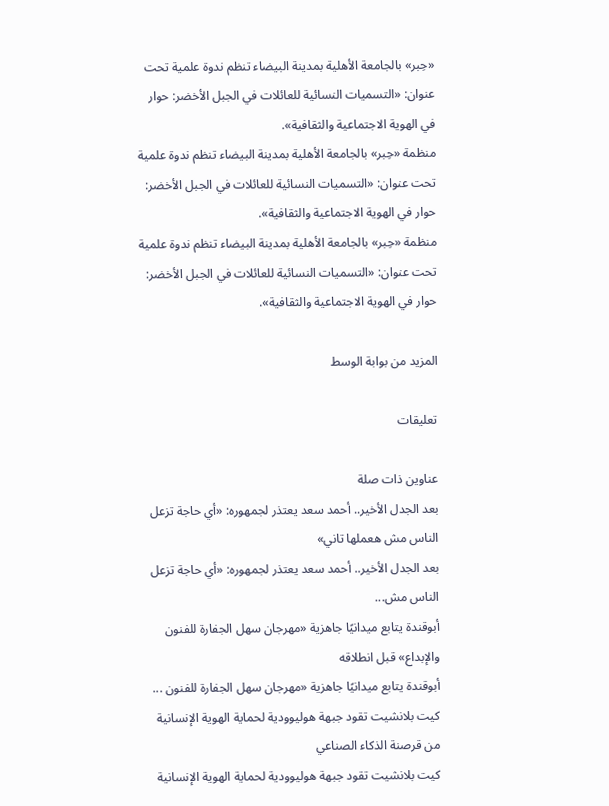«حِبر» بالجامعة الأهلية بمدينة البيضاء تنظم ندوة علمية تحت عنوان: «التسميات النسائية للعائلات في الجبل الأخضر: حوار في الهوية الاجتماعية والثقافية».
منظمة «حِبر» بالجامعة الأهلية بمدينة البيضاء تنظم ندوة علمية تحت عنوان: «التسميات النسائية للعائلات في الجبل الأخضر: حوار في الهوية الاجتماعية والثقافية».
منظمة «حِبر» بالجامعة الأهلية بمدينة البيضاء تنظم ندوة علمية تحت عنوان: «التسميات النسائية للعائلات في الجبل الأخضر: حوار في الهوية الاجتماعية والثقافية».

المزيد من بوابة الوسط

تعليقات

عناوين ذات صلة
بعد الجدل الأخير.. أحمد سعد يعتذر لجمهوره: «أي حاجة تزعل الناس مش هعملها تاني»
بعد الجدل الأخير.. أحمد سعد يعتذر لجمهوره: «أي حاجة تزعل الناس مش...
أبوقندة يتابع ميدانيًا جاهزية «مهرجان سهل الجفارة للفنون والإبداع» قبل انطلاقه
أبوقندة يتابع ميدانيًا جاهزية «مهرجان سهل الجفارة للفنون ...
كيت بلانشيت تقود جبهة هوليوودية لحماية الهوية الإنسانية من قرصنة الذكاء الصناعي
كيت بلانشيت تقود جبهة هوليوودية لحماية الهوية الإنسانية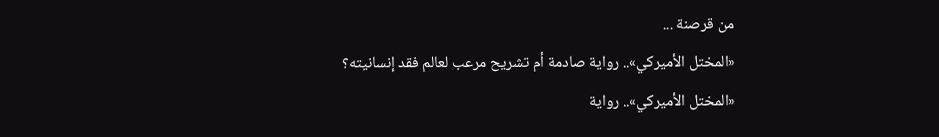من قرصنة ...
«المختل الأميركي».. رواية صادمة أم تشريح مرعب لعالم فقد إنسانيته؟
«المختل الأميركي».. رواية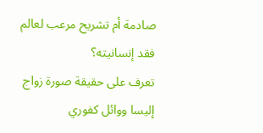صادمة أم تشريح مرعب لعالم فقد إنسانيته؟
تعرف على حقيقة صورة زواج إليسا ووائل كفوري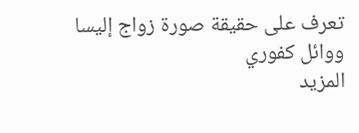تعرف على حقيقة صورة زواج إليسا ووائل كفوري
المزيد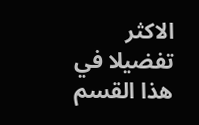الاكثر تفضيلا في هذا القسم